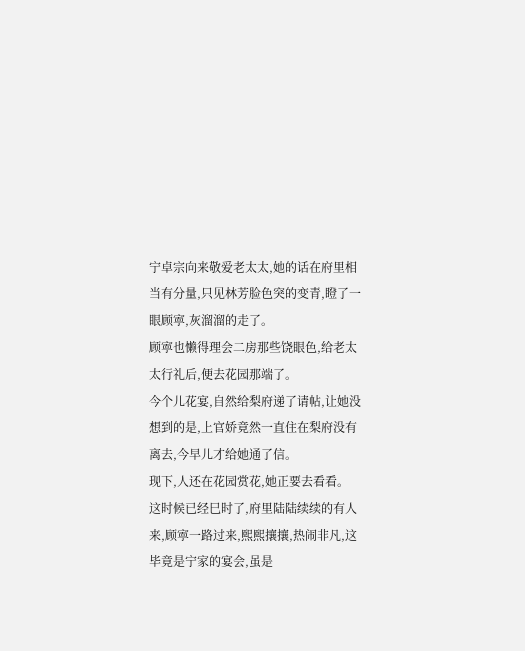宁卓宗向来敬爱老太太,她的话在府里相当有分量,只见林芳脸色突的变青,瞪了一眼顾寕,灰溜溜的走了。
顾寕也懒得理会二房那些饶眼色,给老太太行礼后,便去花园那端了。
今个儿花宴,自然给梨府递了请帖,让她没想到的是,上官娇竟然一直住在梨府没有离去,今早儿才给她通了信。
现下,人还在花园赏花,她正要去看看。
这时候已经巳时了,府里陆陆续续的有人来,顾寕一路过来,熙熙攘攘,热闹非凡,这毕竟是宁家的宴会,虽是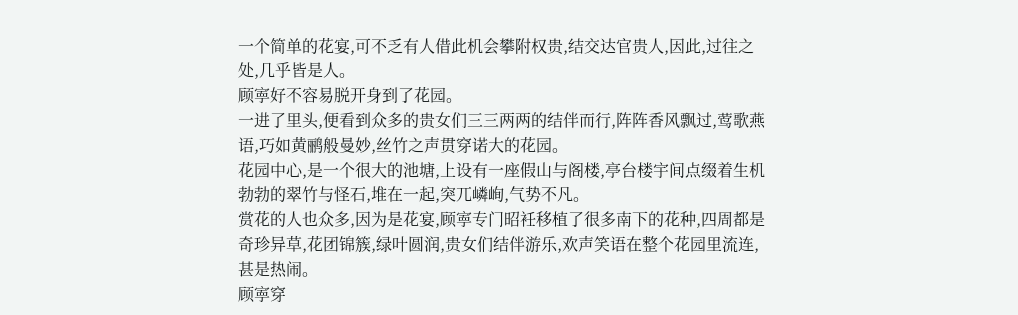一个简单的花宴,可不乏有人借此机会攀附权贵,结交达官贵人,因此,过往之处,几乎皆是人。
顾寕好不容易脱开身到了花园。
一进了里头,便看到众多的贵女们三三两两的结伴而行,阵阵香风飘过,莺歌燕语,巧如黄鹂般曼妙,丝竹之声贯穿诺大的花园。
花园中心,是一个很大的池塘,上设有一座假山与阁楼,亭台楼宇间点缀着生机勃勃的翠竹与怪石,堆在一起,突兀嶙峋,气势不凡。
赏花的人也众多,因为是花宴,顾寕专门昭衽移植了很多南下的花种,四周都是奇珍异草,花团锦簇,绿叶圆润,贵女们结伴游乐,欢声笑语在整个花园里流连,甚是热闹。
顾寕穿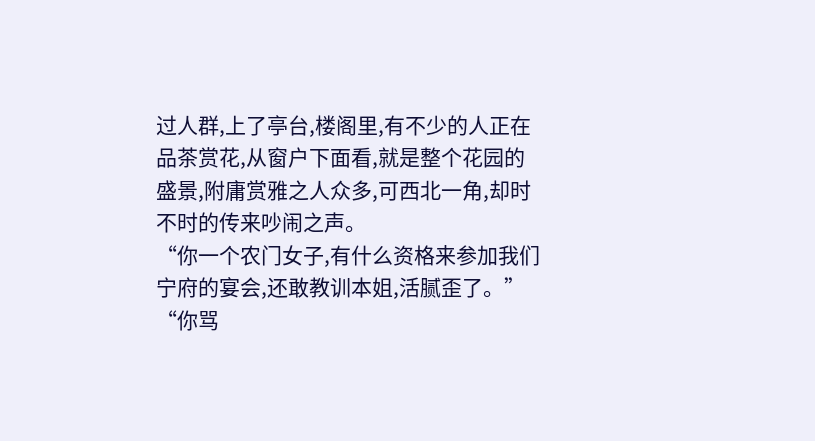过人群,上了亭台,楼阁里,有不少的人正在品茶赏花,从窗户下面看,就是整个花园的盛景,附庸赏雅之人众多,可西北一角,却时不时的传来吵闹之声。
“你一个农门女子,有什么资格来参加我们宁府的宴会,还敢教训本姐,活腻歪了。”
“你骂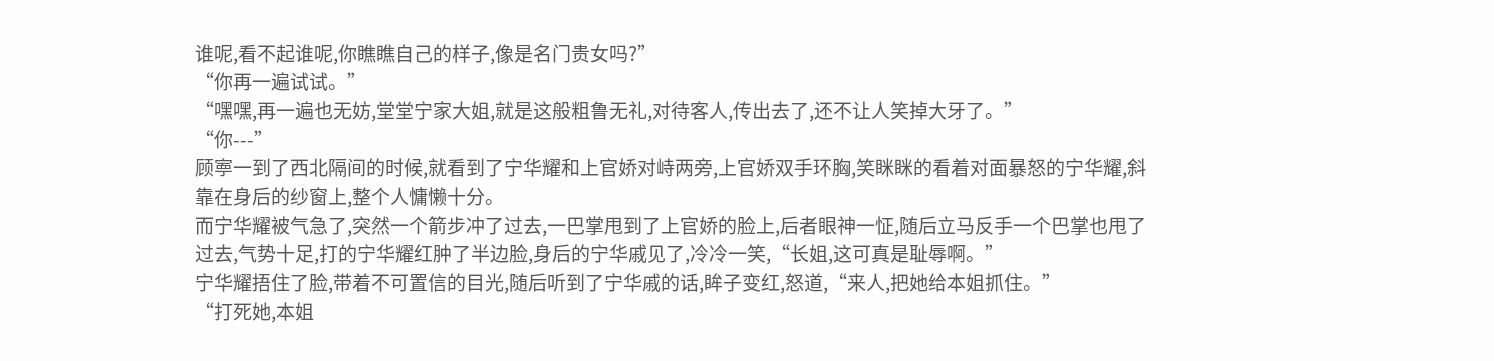谁呢,看不起谁呢,你瞧瞧自己的样子,像是名门贵女吗?”
“你再一遍试试。”
“嘿嘿,再一遍也无妨,堂堂宁家大姐,就是这般粗鲁无礼,对待客人,传出去了,还不让人笑掉大牙了。”
“你---”
顾寕一到了西北隔间的时候,就看到了宁华耀和上官娇对峙两旁,上官娇双手环胸,笑眯眯的看着对面暴怒的宁华耀,斜靠在身后的纱窗上,整个人慵懒十分。
而宁华耀被气急了,突然一个箭步冲了过去,一巴掌甩到了上官娇的脸上,后者眼神一怔,随后立马反手一个巴掌也甩了过去,气势十足,打的宁华耀红肿了半边脸,身后的宁华戚见了,冷冷一笑,“长姐,这可真是耻辱啊。”
宁华耀捂住了脸,带着不可置信的目光,随后听到了宁华戚的话,眸子变红,怒道,“来人,把她给本姐抓住。”
“打死她,本姐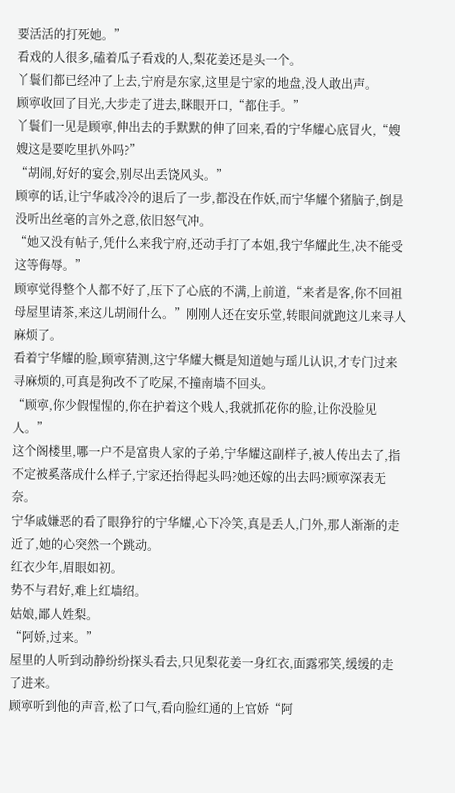要活活的打死她。”
看戏的人很多,磕着瓜子看戏的人,梨花姜还是头一个。
丫鬟们都已经冲了上去,宁府是东家,这里是宁家的地盘,没人敢出声。
顾寕收回了目光,大步走了进去,眯眼开口,“都住手。”
丫鬟们一见是顾寕,伸出去的手默默的伸了回来,看的宁华耀心底冒火,“嫂嫂这是要吃里扒外吗?”
“胡闹,好好的宴会,别尽出丢饶风头。”
顾寕的话,让宁华戚冷冷的退后了一步,都没在作妖,而宁华耀个猪脑子,倒是没听出丝毫的言外之意,依旧怒气冲。
“她又没有帖子,凭什么来我宁府,还动手打了本姐,我宁华耀此生,决不能受这等侮辱。”
顾寕觉得整个人都不好了,压下了心底的不满,上前道,“来者是客,你不回祖母屋里请茶,来这儿胡闹什么。”刚刚人还在安乐堂,转眼间就跑这儿来寻人麻烦了。
看着宁华耀的脸,顾寕猜测,这宁华耀大概是知道她与瑶儿认识,才专门过来寻麻烦的,可真是狗改不了吃屎,不撞南墙不回头。
“顾寕,你少假惺惺的,你在护着这个贱人,我就抓花你的脸,让你没脸见人。”
这个阁楼里,哪一户不是富贵人家的子弟,宁华耀这副样子,被人传出去了,指不定被奚落成什么样子,宁家还抬得起头吗?她还嫁的出去吗?顾寕深表无奈。
宁华戚嫌恶的看了眼狰狞的宁华耀,心下冷笑,真是丢人,门外,那人渐渐的走近了,她的心突然一个跳动。
红衣少年,眉眼如初。
势不与君好,难上红墙绍。
姑娘,鄙人姓梨。
“阿娇,过来。”
屋里的人听到动静纷纷探头看去,只见梨花姜一身红衣,面露邪笑,缓缓的走了进来。
顾寕听到他的声音,松了口气,看向脸红通的上官娇“阿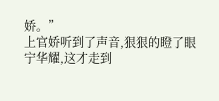娇。”
上官娇听到了声音,狠狠的瞪了眼宁华耀,这才走到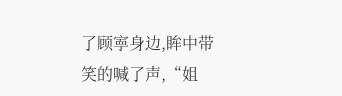了顾寕身边,眸中带笑的喊了声,“姐